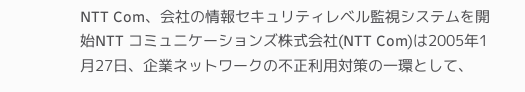NTT Com、会社の情報セキュリティレベル監視システムを開始NTT コミュニケーションズ株式会社(NTT Com)は2005年1月27日、企業ネットワークの不正利用対策の一環として、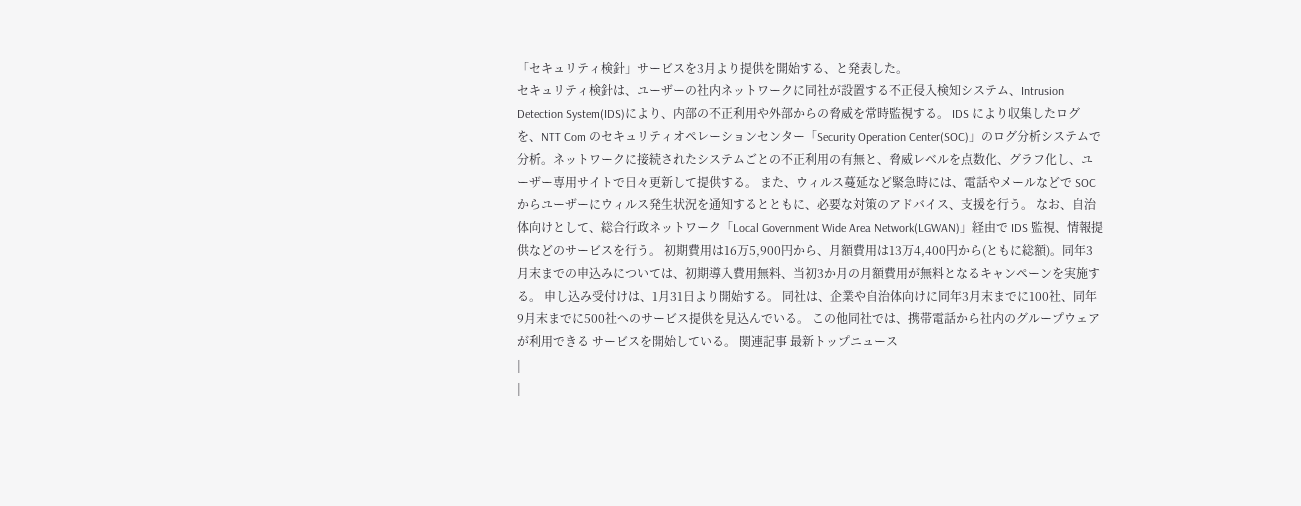「セキュリティ検針」サービスを3月より提供を開始する、と発表した。
セキュリティ検針は、ユーザーの社内ネットワークに同社が設置する不正侵入検知システム、Intrusion Detection System(IDS)により、内部の不正利用や外部からの脅威を常時監視する。 IDS により収集したログを、NTT Com のセキュリティオペレーションセンター「Security Operation Center(SOC)」のログ分析システムで分析。ネットワークに接続されたシステムごとの不正利用の有無と、脅威レベルを点数化、グラフ化し、ユーザー専用サイトで日々更新して提供する。 また、ウィルス蔓延など緊急時には、電話やメールなどで SOC からユーザーにウィルス発生状況を通知するとともに、必要な対策のアドバイス、支援を行う。 なお、自治体向けとして、総合行政ネットワーク「Local Government Wide Area Network(LGWAN)」経由で IDS 監視、情報提供などのサービスを行う。 初期費用は16万5,900円から、月額費用は13万4,400円から(ともに総額)。同年3月末までの申込みについては、初期導入費用無料、当初3か月の月額費用が無料となるキャンペーンを実施する。 申し込み受付けは、1月31日より開始する。 同社は、企業や自治体向けに同年3月末までに100社、同年9月末までに500社へのサービス提供を見込んでいる。 この他同社では、携帯電話から社内のグループウェアが利用できる サービスを開始している。 関連記事 最新トップニュース
|
|